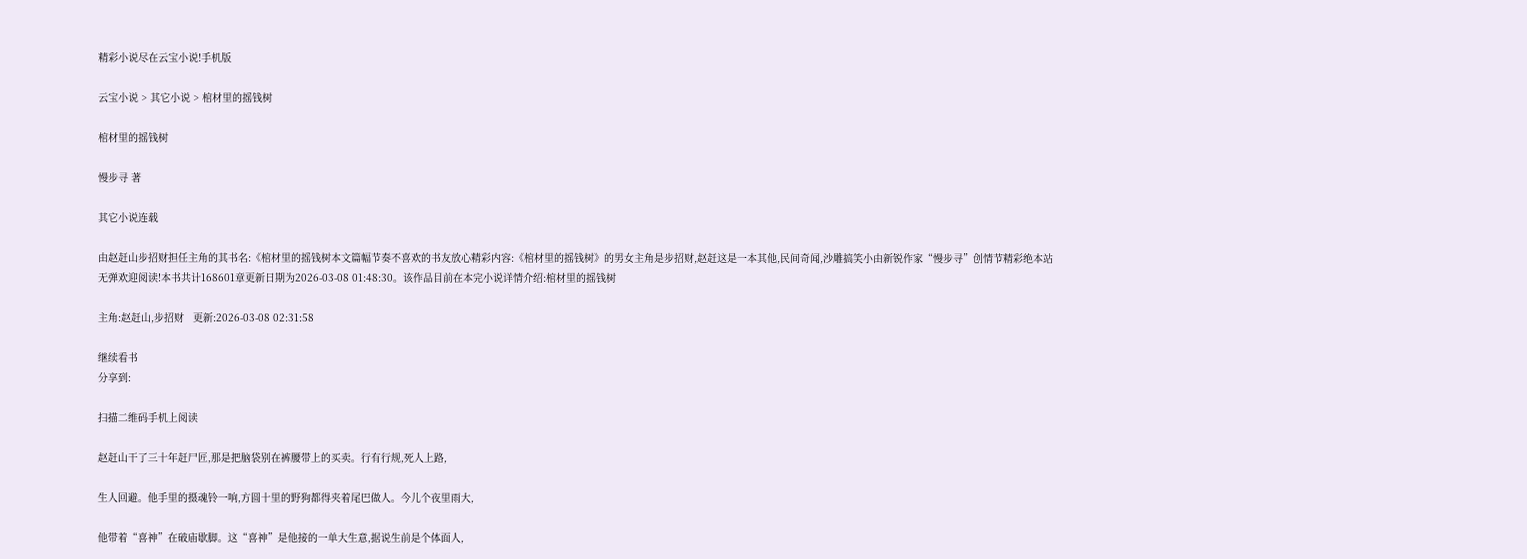精彩小说尽在云宝小说!手机版

云宝小说 > 其它小说 > 棺材里的摇钱树

棺材里的摇钱树

慢步寻 著

其它小说连载

由赵赶山步招财担任主角的其书名:《棺材里的摇钱树本文篇幅节奏不喜欢的书友放心精彩内容:《棺材里的摇钱树》的男女主角是步招财,赵赶这是一本其他,民间奇闻,沙雕搞笑小由新锐作家“慢步寻”创情节精彩绝本站无弹欢迎阅读!本书共计168601章更新日期为2026-03-08 01:48:30。该作品目前在本完小说详情介绍:棺材里的摇钱树

主角:赵赶山,步招财   更新:2026-03-08 02:31:58

继续看书
分享到:

扫描二维码手机上阅读

赵赶山干了三十年赶尸匠,那是把脑袋别在裤腰带上的买卖。行有行规,死人上路,

生人回避。他手里的摄魂铃一响,方圆十里的野狗都得夹着尾巴做人。今儿个夜里雨大,

他带着“喜神”在破庙歇脚。这“喜神”是他接的一单大生意,据说生前是个体面人,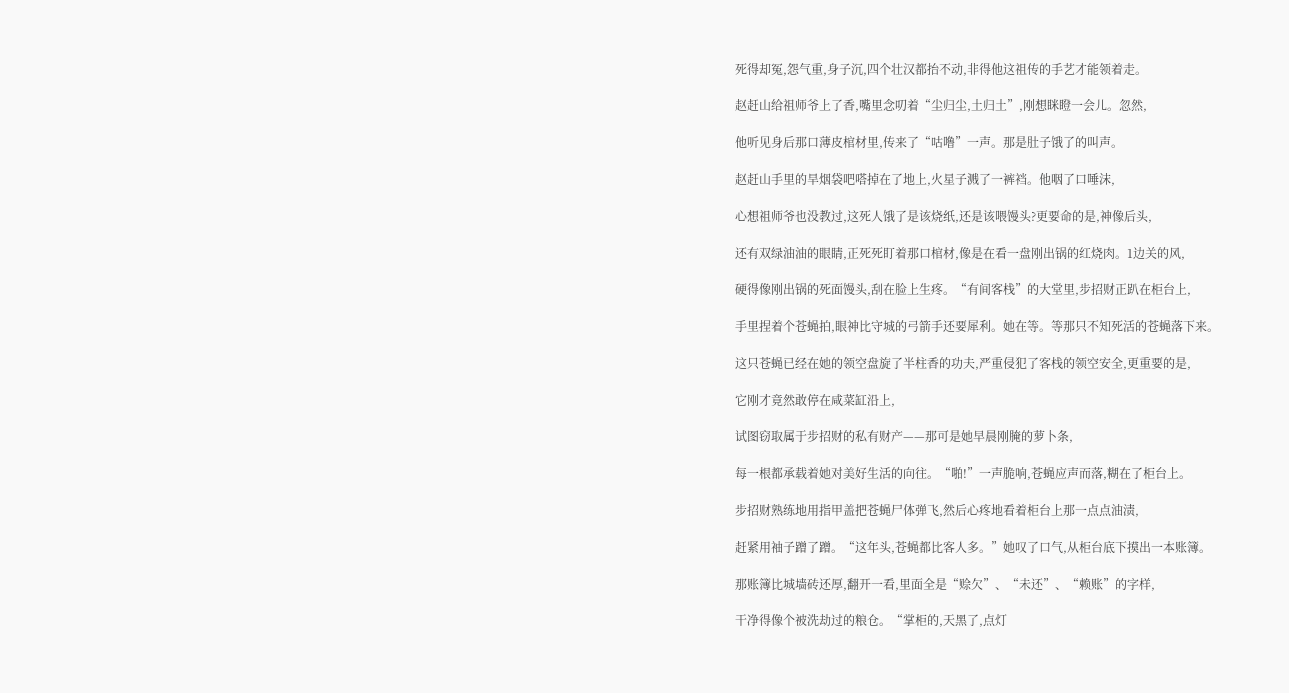死得却冤,怨气重,身子沉,四个壮汉都抬不动,非得他这祖传的手艺才能领着走。

赵赶山给祖师爷上了香,嘴里念叨着“尘归尘,土归土”,刚想眯瞪一会儿。忽然,

他听见身后那口薄皮棺材里,传来了“咕噜”一声。那是肚子饿了的叫声。

赵赶山手里的旱烟袋吧嗒掉在了地上,火星子溅了一裤裆。他咽了口唾沫,

心想祖师爷也没教过,这死人饿了是该烧纸,还是该喂馒头?更要命的是,神像后头,

还有双绿油油的眼睛,正死死盯着那口棺材,像是在看一盘刚出锅的红烧肉。1边关的风,

硬得像刚出锅的死面馒头,刮在脸上生疼。“有间客栈”的大堂里,步招财正趴在柜台上,

手里捏着个苍蝇拍,眼神比守城的弓箭手还要犀利。她在等。等那只不知死活的苍蝇落下来。

这只苍蝇已经在她的领空盘旋了半柱香的功夫,严重侵犯了客栈的领空安全,更重要的是,

它刚才竟然敢停在咸菜缸沿上,

试图窃取属于步招财的私有财产——那可是她早晨刚腌的萝卜条,

每一根都承载着她对美好生活的向往。“啪!”一声脆响,苍蝇应声而落,糊在了柜台上。

步招财熟练地用指甲盖把苍蝇尸体弹飞,然后心疼地看着柜台上那一点点油渍,

赶紧用袖子蹭了蹭。“这年头,苍蝇都比客人多。”她叹了口气,从柜台底下摸出一本账簿。

那账簿比城墙砖还厚,翻开一看,里面全是“赊欠”、“未还”、“赖账”的字样,

干净得像个被洗劫过的粮仓。“掌柜的,天黑了,点灯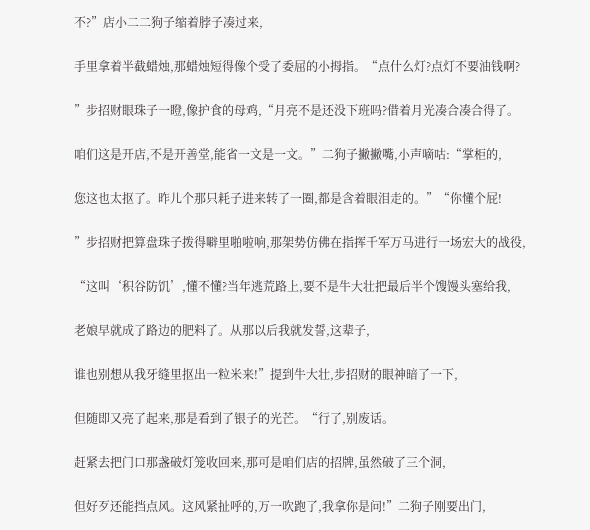不?”店小二二狗子缩着脖子凑过来,

手里拿着半截蜡烛,那蜡烛短得像个受了委屈的小拇指。“点什么灯?点灯不要油钱啊?

”步招财眼珠子一瞪,像护食的母鸡,“月亮不是还没下班吗?借着月光凑合凑合得了。

咱们这是开店,不是开善堂,能省一文是一文。”二狗子撇撇嘴,小声嘀咕:“掌柜的,

您这也太抠了。昨儿个那只耗子进来转了一圈,都是含着眼泪走的。”“你懂个屁!

”步招财把算盘珠子拨得噼里啪啦响,那架势仿佛在指挥千军万马进行一场宏大的战役,

“这叫‘积谷防饥’,懂不懂?当年逃荒路上,要不是牛大壮把最后半个馊馒头塞给我,

老娘早就成了路边的肥料了。从那以后我就发誓,这辈子,

谁也别想从我牙缝里抠出一粒米来!”提到牛大壮,步招财的眼神暗了一下,

但随即又亮了起来,那是看到了银子的光芒。“行了,别废话。

赶紧去把门口那盏破灯笼收回来,那可是咱们店的招牌,虽然破了三个洞,

但好歹还能挡点风。这风紧扯呼的,万一吹跑了,我拿你是问!”二狗子刚要出门,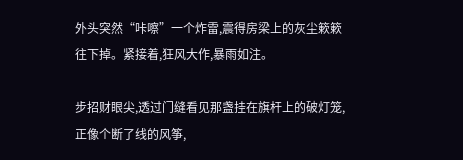外头突然“咔嚓”一个炸雷,震得房梁上的灰尘簌簌往下掉。紧接着,狂风大作,暴雨如注。

步招财眼尖,透过门缝看见那盏挂在旗杆上的破灯笼,正像个断了线的风筝,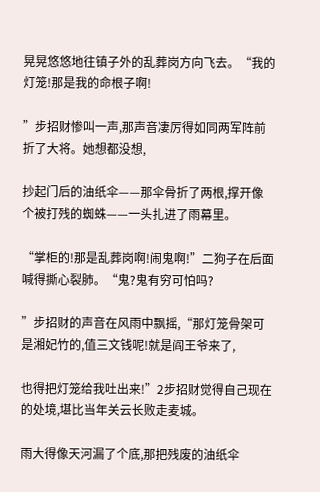晃晃悠悠地往镇子外的乱葬岗方向飞去。“我的灯笼!那是我的命根子啊!

”步招财惨叫一声,那声音凄厉得如同两军阵前折了大将。她想都没想,

抄起门后的油纸伞——那伞骨折了两根,撑开像个被打残的蜘蛛——一头扎进了雨幕里。

“掌柜的!那是乱葬岗啊!闹鬼啊!”二狗子在后面喊得撕心裂肺。“鬼?鬼有穷可怕吗?

”步招财的声音在风雨中飘摇,“那灯笼骨架可是湘妃竹的,值三文钱呢!就是阎王爷来了,

也得把灯笼给我吐出来!”2步招财觉得自己现在的处境,堪比当年关云长败走麦城。

雨大得像天河漏了个底,那把残废的油纸伞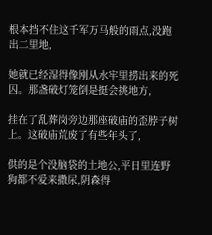根本挡不住这千军万马般的雨点,没跑出二里地,

她就已经湿得像刚从水牢里捞出来的死囚。那盏破灯笼倒是挺会挑地方,

挂在了乱葬岗旁边那座破庙的歪脖子树上。这破庙荒废了有些年头了,

供的是个没脑袋的土地公,平日里连野狗都不爱来撒尿,阴森得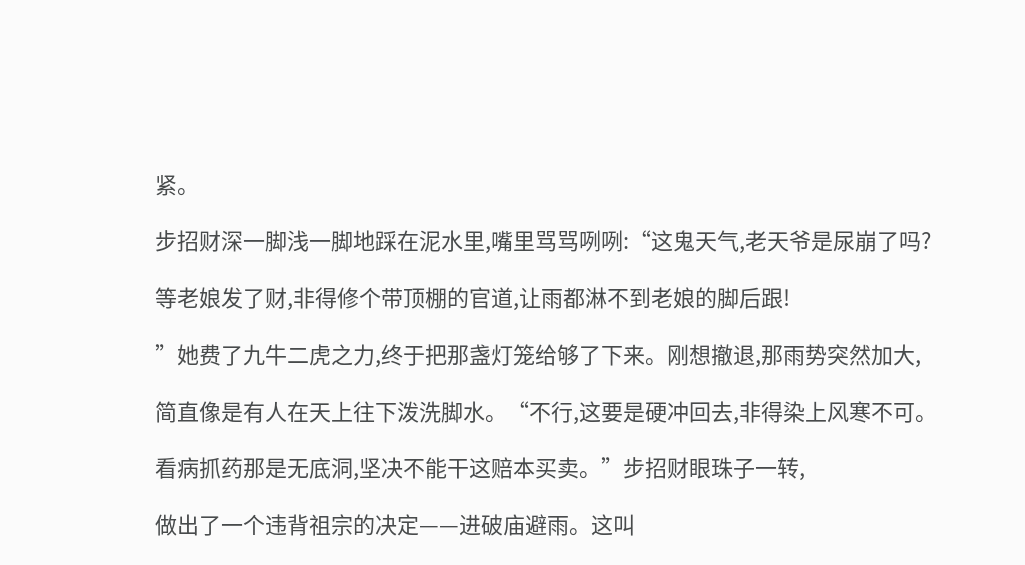紧。

步招财深一脚浅一脚地踩在泥水里,嘴里骂骂咧咧:“这鬼天气,老天爷是尿崩了吗?

等老娘发了财,非得修个带顶棚的官道,让雨都淋不到老娘的脚后跟!

”她费了九牛二虎之力,终于把那盏灯笼给够了下来。刚想撤退,那雨势突然加大,

简直像是有人在天上往下泼洗脚水。“不行,这要是硬冲回去,非得染上风寒不可。

看病抓药那是无底洞,坚决不能干这赔本买卖。”步招财眼珠子一转,

做出了一个违背祖宗的决定——进破庙避雨。这叫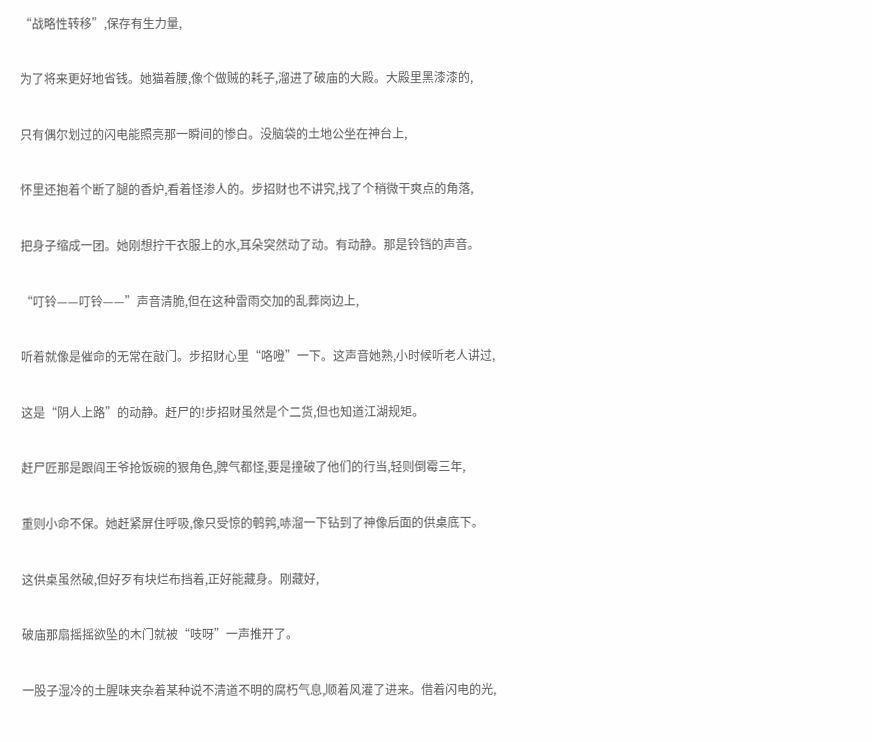“战略性转移”,保存有生力量,

为了将来更好地省钱。她猫着腰,像个做贼的耗子,溜进了破庙的大殿。大殿里黑漆漆的,

只有偶尔划过的闪电能照亮那一瞬间的惨白。没脑袋的土地公坐在神台上,

怀里还抱着个断了腿的香炉,看着怪渗人的。步招财也不讲究,找了个稍微干爽点的角落,

把身子缩成一团。她刚想拧干衣服上的水,耳朵突然动了动。有动静。那是铃铛的声音。

“叮铃——叮铃——”声音清脆,但在这种雷雨交加的乱葬岗边上,

听着就像是催命的无常在敲门。步招财心里“咯噔”一下。这声音她熟,小时候听老人讲过,

这是“阴人上路”的动静。赶尸的!步招财虽然是个二货,但也知道江湖规矩。

赶尸匠那是跟阎王爷抢饭碗的狠角色,脾气都怪,要是撞破了他们的行当,轻则倒霉三年,

重则小命不保。她赶紧屏住呼吸,像只受惊的鹌鹑,哧溜一下钻到了神像后面的供桌底下。

这供桌虽然破,但好歹有块烂布挡着,正好能藏身。刚藏好,

破庙那扇摇摇欲坠的木门就被“吱呀”一声推开了。

一股子湿冷的土腥味夹杂着某种说不清道不明的腐朽气息,顺着风灌了进来。借着闪电的光,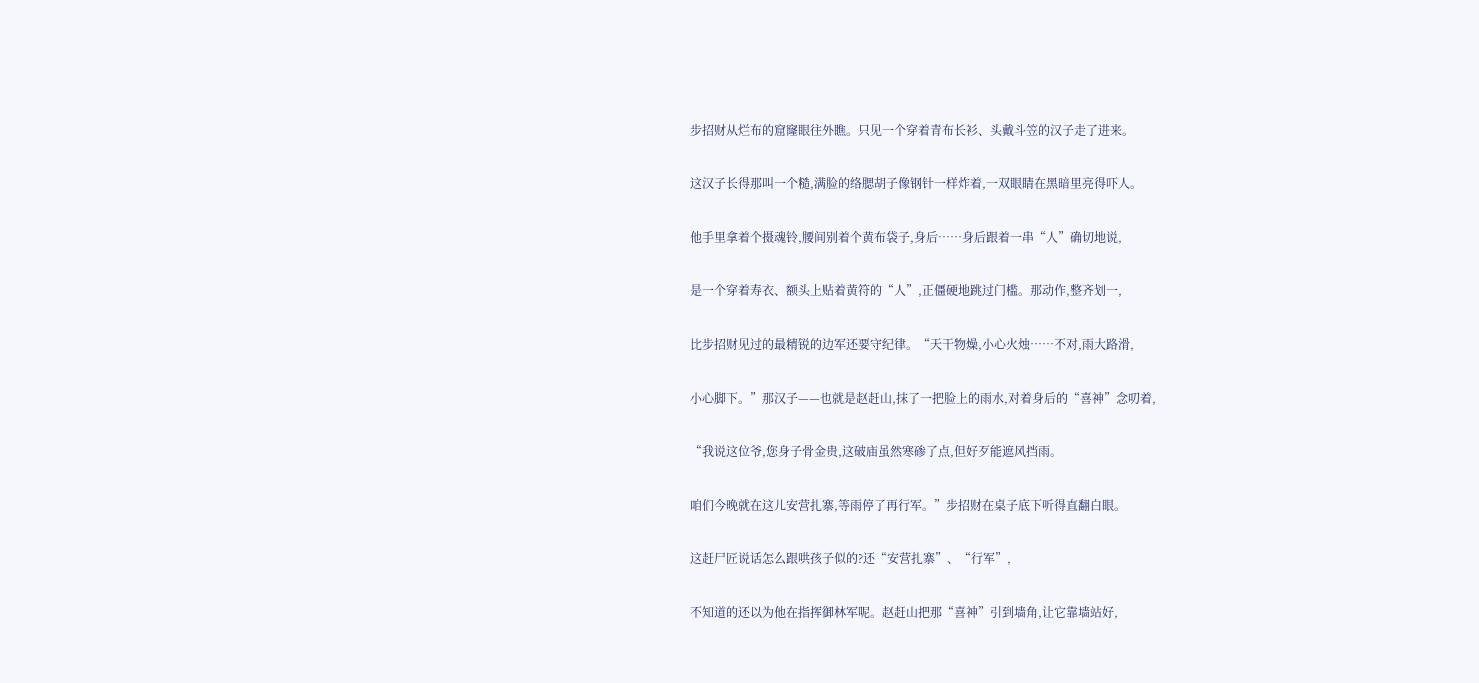步招财从烂布的窟窿眼往外瞧。只见一个穿着青布长衫、头戴斗笠的汉子走了进来。

这汉子长得那叫一个糙,满脸的络腮胡子像钢针一样炸着,一双眼睛在黑暗里亮得吓人。

他手里拿着个摄魂铃,腰间别着个黄布袋子,身后……身后跟着一串“人”确切地说,

是一个穿着寿衣、额头上贴着黄符的“人”,正僵硬地跳过门槛。那动作,整齐划一,

比步招财见过的最精锐的边军还要守纪律。“天干物燥,小心火烛……不对,雨大路滑,

小心脚下。”那汉子——也就是赵赶山,抹了一把脸上的雨水,对着身后的“喜神”念叨着,

“我说这位爷,您身子骨金贵,这破庙虽然寒碜了点,但好歹能遮风挡雨。

咱们今晚就在这儿安营扎寨,等雨停了再行军。”步招财在桌子底下听得直翻白眼。

这赶尸匠说话怎么跟哄孩子似的?还“安营扎寨”、“行军”,

不知道的还以为他在指挥御林军呢。赵赶山把那“喜神”引到墙角,让它靠墙站好,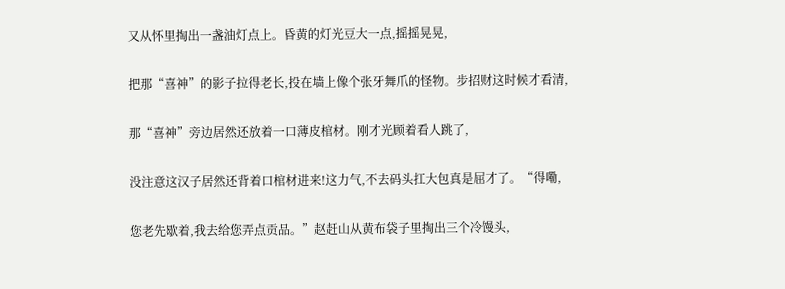又从怀里掏出一盏油灯点上。昏黄的灯光豆大一点,摇摇晃晃,

把那“喜神”的影子拉得老长,投在墙上像个张牙舞爪的怪物。步招财这时候才看清,

那“喜神”旁边居然还放着一口薄皮棺材。刚才光顾着看人跳了,

没注意这汉子居然还背着口棺材进来!这力气,不去码头扛大包真是屈才了。“得嘞,

您老先歇着,我去给您弄点贡品。”赵赶山从黄布袋子里掏出三个冷馒头,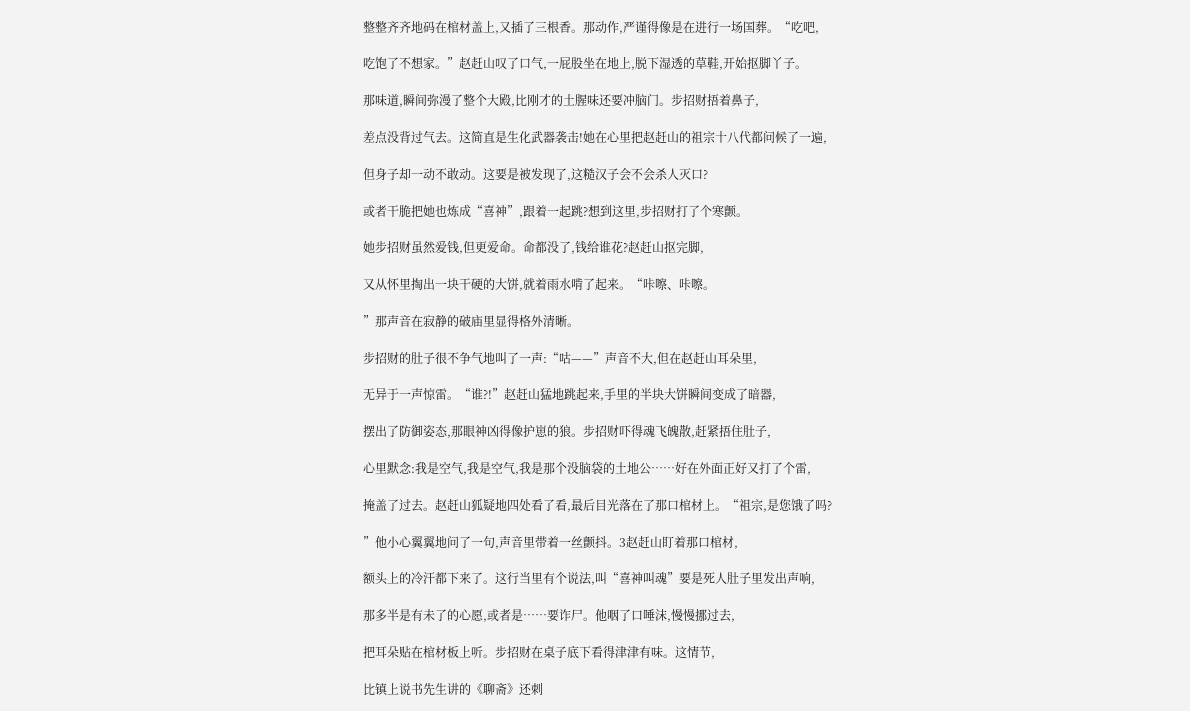整整齐齐地码在棺材盖上,又插了三根香。那动作,严谨得像是在进行一场国葬。“吃吧,

吃饱了不想家。”赵赶山叹了口气,一屁股坐在地上,脱下湿透的草鞋,开始抠脚丫子。

那味道,瞬间弥漫了整个大殿,比刚才的土腥味还要冲脑门。步招财捂着鼻子,

差点没背过气去。这简直是生化武器袭击!她在心里把赵赶山的祖宗十八代都问候了一遍,

但身子却一动不敢动。这要是被发现了,这糙汉子会不会杀人灭口?

或者干脆把她也炼成“喜神”,跟着一起跳?想到这里,步招财打了个寒颤。

她步招财虽然爱钱,但更爱命。命都没了,钱给谁花?赵赶山抠完脚,

又从怀里掏出一块干硬的大饼,就着雨水啃了起来。“咔嚓、咔嚓。

”那声音在寂静的破庙里显得格外清晰。

步招财的肚子很不争气地叫了一声:“咕——”声音不大,但在赵赶山耳朵里,

无异于一声惊雷。“谁?!”赵赶山猛地跳起来,手里的半块大饼瞬间变成了暗器,

摆出了防御姿态,那眼神凶得像护崽的狼。步招财吓得魂飞魄散,赶紧捂住肚子,

心里默念:我是空气,我是空气,我是那个没脑袋的土地公……好在外面正好又打了个雷,

掩盖了过去。赵赶山狐疑地四处看了看,最后目光落在了那口棺材上。“祖宗,是您饿了吗?

”他小心翼翼地问了一句,声音里带着一丝颤抖。3赵赶山盯着那口棺材,

额头上的冷汗都下来了。这行当里有个说法,叫“喜神叫魂”要是死人肚子里发出声响,

那多半是有未了的心愿,或者是……要诈尸。他咽了口唾沫,慢慢挪过去,

把耳朵贴在棺材板上听。步招财在桌子底下看得津津有味。这情节,

比镇上说书先生讲的《聊斋》还刺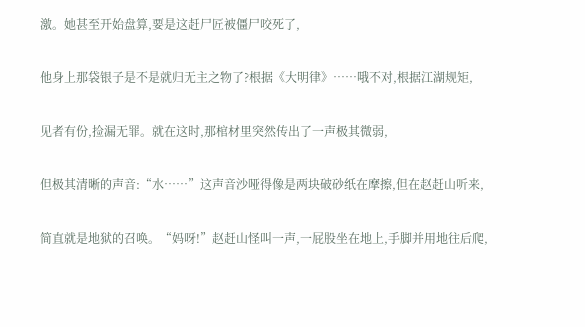激。她甚至开始盘算,要是这赶尸匠被僵尸咬死了,

他身上那袋银子是不是就归无主之物了?根据《大明律》……哦不对,根据江湖规矩,

见者有份,捡漏无罪。就在这时,那棺材里突然传出了一声极其微弱,

但极其清晰的声音:“水……”这声音沙哑得像是两块破砂纸在摩擦,但在赵赶山听来,

简直就是地狱的召唤。“妈呀!”赵赶山怪叫一声,一屁股坐在地上,手脚并用地往后爬,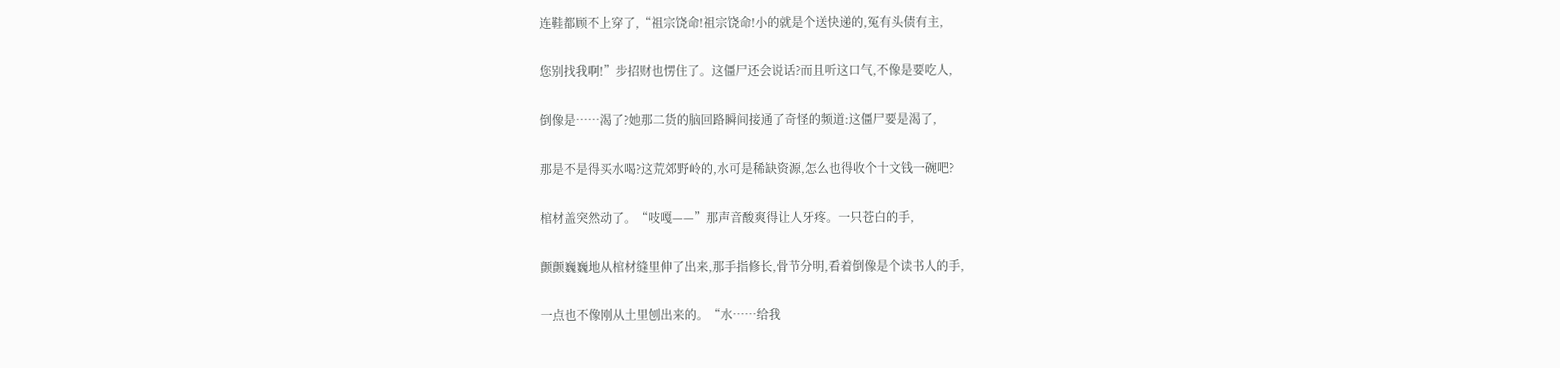连鞋都顾不上穿了,“祖宗饶命!祖宗饶命!小的就是个送快递的,冤有头债有主,

您别找我啊!”步招财也愣住了。这僵尸还会说话?而且听这口气,不像是要吃人,

倒像是……渴了?她那二货的脑回路瞬间接通了奇怪的频道:这僵尸要是渴了,

那是不是得买水喝?这荒郊野岭的,水可是稀缺资源,怎么也得收个十文钱一碗吧?

棺材盖突然动了。“吱嘎——”那声音酸爽得让人牙疼。一只苍白的手,

颤颤巍巍地从棺材缝里伸了出来,那手指修长,骨节分明,看着倒像是个读书人的手,

一点也不像刚从土里刨出来的。“水……给我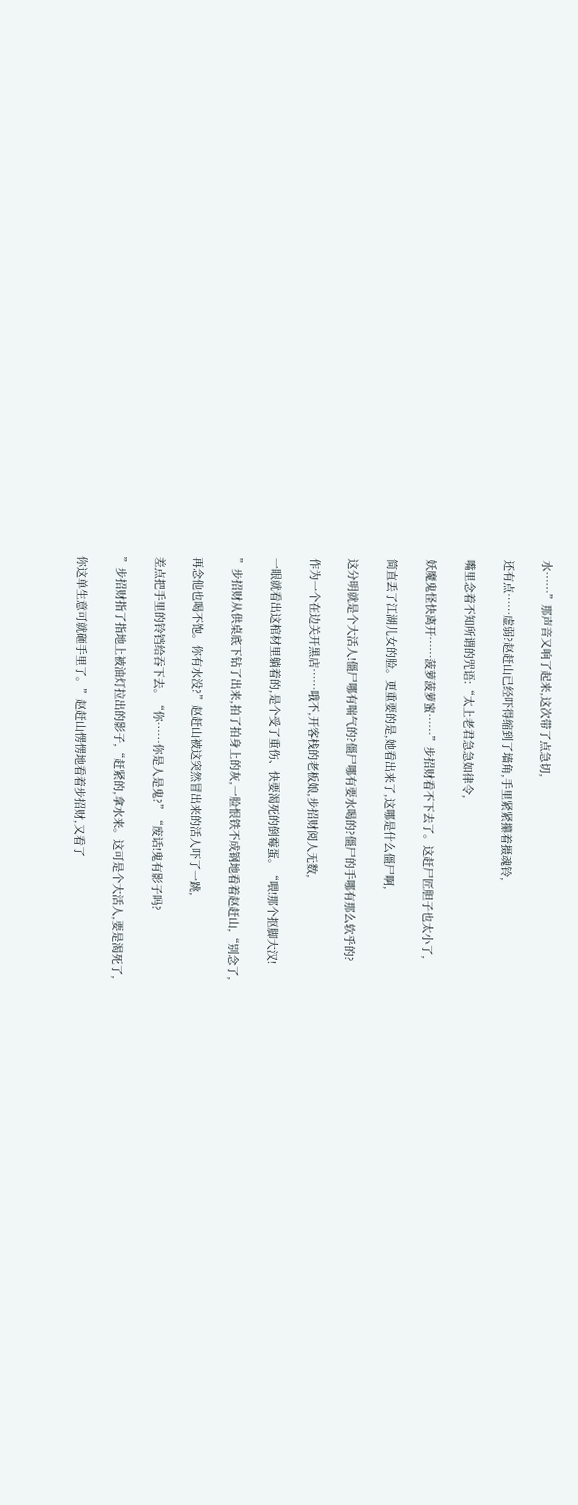水……”那声音又响了起来,这次带了点急切,

还有点……虚弱?赵赶山已经吓得缩到了墙角,手里紧紧攥着摄魂铃,

嘴里念着不知所谓的咒语:“太上老君急急如律令,

妖魔鬼怪快离开……菠萝菠萝蜜……”步招财看不下去了。这赶尸匠胆子也太小了,

简直丢了江湖儿女的脸。更重要的是,她看出来了,这哪是什么僵尸啊,

这分明就是个大活人!僵尸哪有喘气的?僵尸哪有要水喝的?僵尸的手哪有那么软乎的?

作为一个在边关开黑店……哦不,开客栈的老板娘,步招财阅人无数,

一眼就看出这棺材里躺着的,是个受了重伤、快要渴死的倒霉蛋。“喂!那个抠脚大汉!

”步招财从供桌底下钻了出来,拍了拍身上的灰,一脸恨铁不成钢地看着赵赶山,“别念了,

再念他也喝不饱。你有水没?”赵赶山被这突然冒出来的活人吓了一跳,

差点把手里的铃铛给吞下去。“你……你是人是鬼?”“废话!鬼有影子吗?

”步招财指了指地上被油灯拉出的影子,“赶紧的,拿水来。这可是个大活人,要是渴死了,

你这单生意可就砸手里了。”赵赶山愣愣地看着步招财,又看了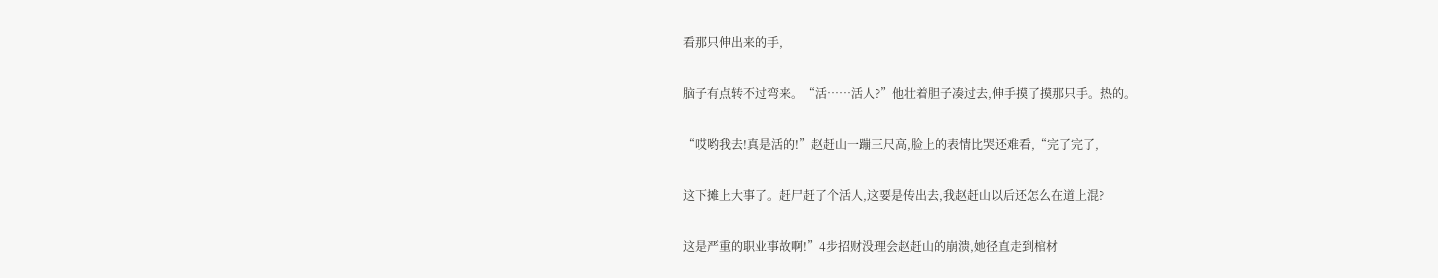看那只伸出来的手,

脑子有点转不过弯来。“活……活人?”他壮着胆子凑过去,伸手摸了摸那只手。热的。

“哎哟我去!真是活的!”赵赶山一蹦三尺高,脸上的表情比哭还难看,“完了完了,

这下摊上大事了。赶尸赶了个活人,这要是传出去,我赵赶山以后还怎么在道上混?

这是严重的职业事故啊!”4步招财没理会赵赶山的崩溃,她径直走到棺材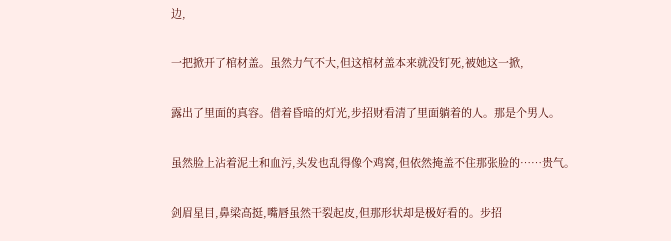边,

一把掀开了棺材盖。虽然力气不大,但这棺材盖本来就没钉死,被她这一掀,

露出了里面的真容。借着昏暗的灯光,步招财看清了里面躺着的人。那是个男人。

虽然脸上沾着泥土和血污,头发也乱得像个鸡窝,但依然掩盖不住那张脸的……贵气。

剑眉星目,鼻梁高挺,嘴唇虽然干裂起皮,但那形状却是极好看的。步招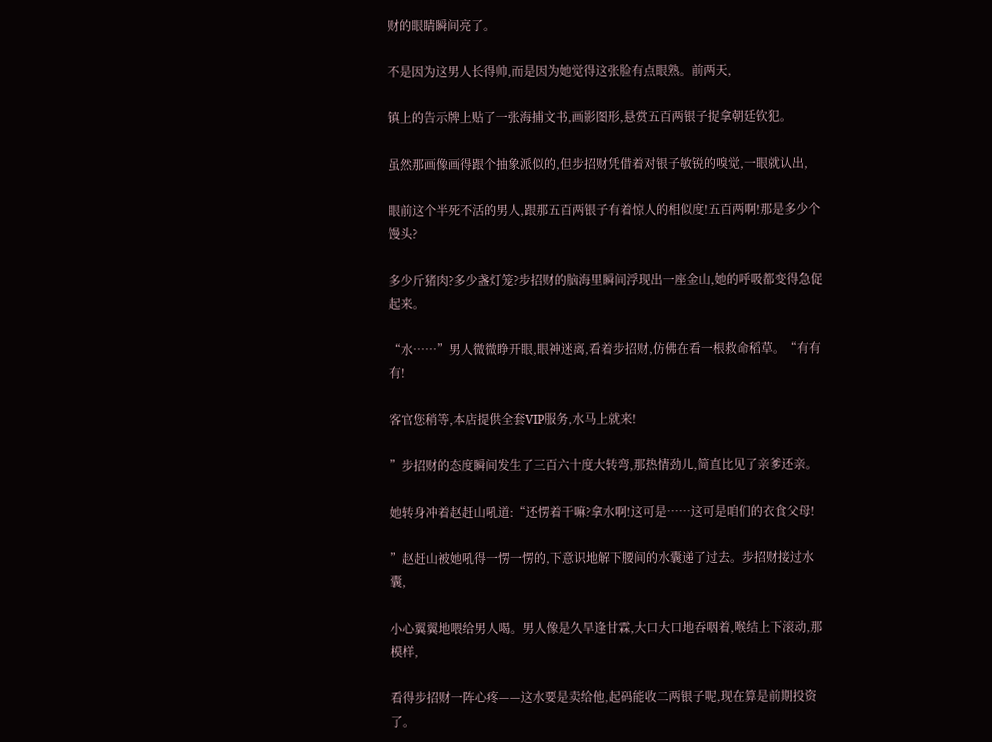财的眼睛瞬间亮了。

不是因为这男人长得帅,而是因为她觉得这张脸有点眼熟。前两天,

镇上的告示牌上贴了一张海捕文书,画影图形,悬赏五百两银子捉拿朝廷钦犯。

虽然那画像画得跟个抽象派似的,但步招财凭借着对银子敏锐的嗅觉,一眼就认出,

眼前这个半死不活的男人,跟那五百两银子有着惊人的相似度!五百两啊!那是多少个馒头?

多少斤猪肉?多少盏灯笼?步招财的脑海里瞬间浮现出一座金山,她的呼吸都变得急促起来。

“水……”男人微微睁开眼,眼神迷离,看着步招财,仿佛在看一根救命稻草。“有有有!

客官您稍等,本店提供全套VIP服务,水马上就来!

”步招财的态度瞬间发生了三百六十度大转弯,那热情劲儿,简直比见了亲爹还亲。

她转身冲着赵赶山吼道:“还愣着干嘛?拿水啊!这可是……这可是咱们的衣食父母!

”赵赶山被她吼得一愣一愣的,下意识地解下腰间的水囊递了过去。步招财接过水囊,

小心翼翼地喂给男人喝。男人像是久旱逢甘霖,大口大口地吞咽着,喉结上下滚动,那模样,

看得步招财一阵心疼——这水要是卖给他,起码能收二两银子呢,现在算是前期投资了。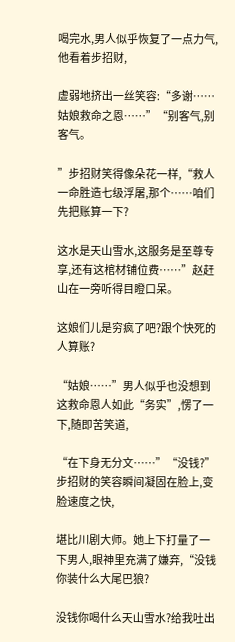喝完水,男人似乎恢复了一点力气,他看着步招财,

虚弱地挤出一丝笑容:“多谢……姑娘救命之恩……”“别客气,别客气。

”步招财笑得像朵花一样,“救人一命胜造七级浮屠,那个……咱们先把账算一下?

这水是天山雪水,这服务是至尊专享,还有这棺材铺位费……”赵赶山在一旁听得目瞪口呆。

这娘们儿是穷疯了吧?跟个快死的人算账?

“姑娘……”男人似乎也没想到这救命恩人如此“务实”,愣了一下,随即苦笑道,

“在下身无分文……”“没钱?”步招财的笑容瞬间凝固在脸上,变脸速度之快,

堪比川剧大师。她上下打量了一下男人,眼神里充满了嫌弃,“没钱你装什么大尾巴狼?

没钱你喝什么天山雪水?给我吐出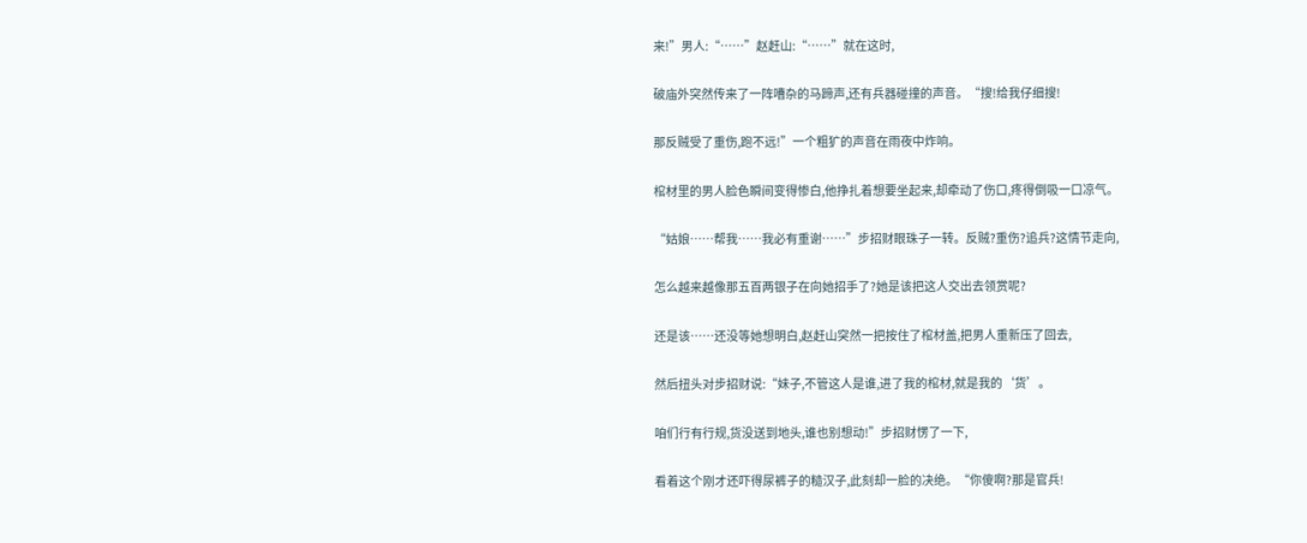来!”男人:“……”赵赶山:“……”就在这时,

破庙外突然传来了一阵嘈杂的马蹄声,还有兵器碰撞的声音。“搜!给我仔细搜!

那反贼受了重伤,跑不远!”一个粗犷的声音在雨夜中炸响。

棺材里的男人脸色瞬间变得惨白,他挣扎着想要坐起来,却牵动了伤口,疼得倒吸一口凉气。

“姑娘……帮我……我必有重谢……”步招财眼珠子一转。反贼?重伤?追兵?这情节走向,

怎么越来越像那五百两银子在向她招手了?她是该把这人交出去领赏呢?

还是该……还没等她想明白,赵赶山突然一把按住了棺材盖,把男人重新压了回去,

然后扭头对步招财说:“妹子,不管这人是谁,进了我的棺材,就是我的‘货’。

咱们行有行规,货没送到地头,谁也别想动!”步招财愣了一下,

看着这个刚才还吓得尿裤子的糙汉子,此刻却一脸的决绝。“你傻啊?那是官兵!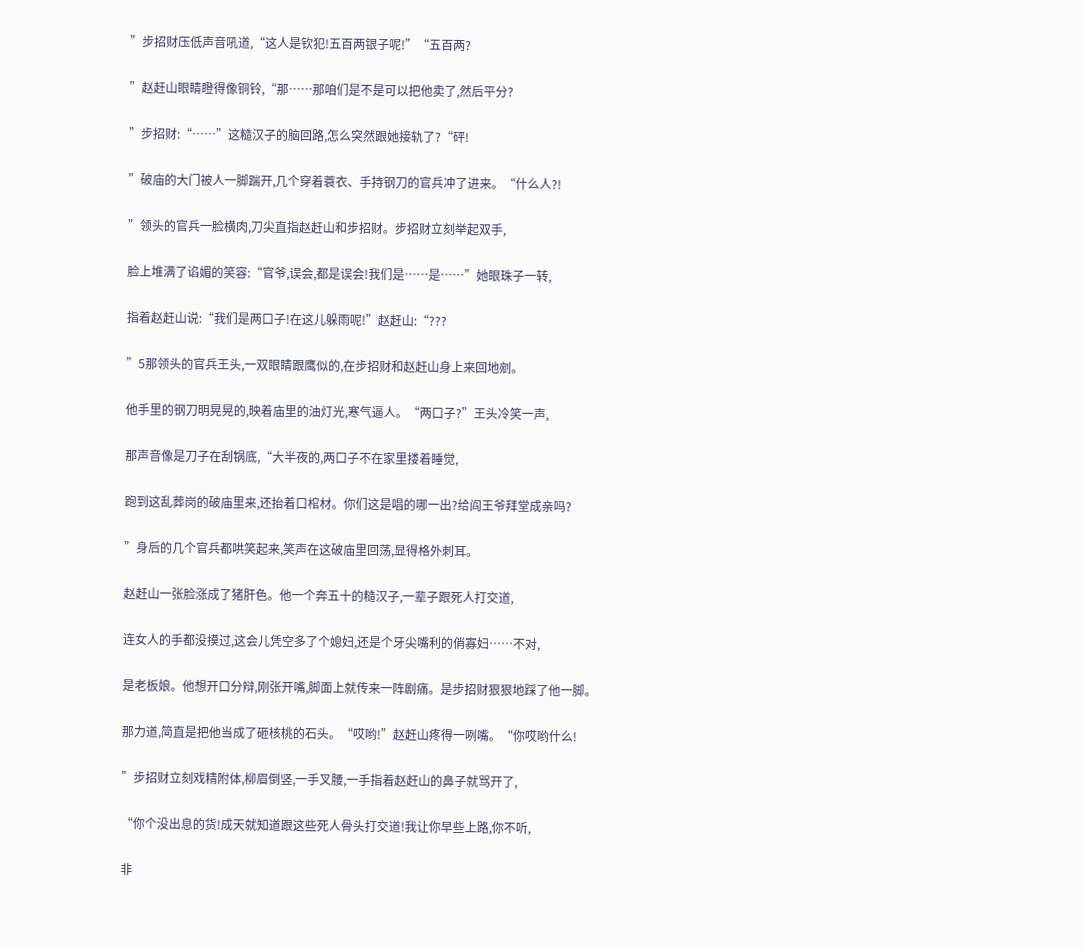”步招财压低声音吼道,“这人是钦犯!五百两银子呢!”“五百两?

”赵赶山眼睛瞪得像铜铃,“那……那咱们是不是可以把他卖了,然后平分?

”步招财:“……”这糙汉子的脑回路,怎么突然跟她接轨了?“砰!

”破庙的大门被人一脚踹开,几个穿着蓑衣、手持钢刀的官兵冲了进来。“什么人?!

”领头的官兵一脸横肉,刀尖直指赵赶山和步招财。步招财立刻举起双手,

脸上堆满了谄媚的笑容:“官爷,误会,都是误会!我们是……是……”她眼珠子一转,

指着赵赶山说:“我们是两口子!在这儿躲雨呢!”赵赶山:“???

”5那领头的官兵王头,一双眼睛跟鹰似的,在步招财和赵赶山身上来回地剜。

他手里的钢刀明晃晃的,映着庙里的油灯光,寒气逼人。“两口子?”王头冷笑一声,

那声音像是刀子在刮锅底,“大半夜的,两口子不在家里搂着睡觉,

跑到这乱葬岗的破庙里来,还抬着口棺材。你们这是唱的哪一出?给阎王爷拜堂成亲吗?

”身后的几个官兵都哄笑起来,笑声在这破庙里回荡,显得格外刺耳。

赵赶山一张脸涨成了猪肝色。他一个奔五十的糙汉子,一辈子跟死人打交道,

连女人的手都没摸过,这会儿凭空多了个媳妇,还是个牙尖嘴利的俏寡妇……不对,

是老板娘。他想开口分辩,刚张开嘴,脚面上就传来一阵剧痛。是步招财狠狠地踩了他一脚。

那力道,简直是把他当成了砸核桃的石头。“哎哟!”赵赶山疼得一咧嘴。“你哎哟什么!

”步招财立刻戏精附体,柳眉倒竖,一手叉腰,一手指着赵赶山的鼻子就骂开了,

“你个没出息的货!成天就知道跟这些死人骨头打交道!我让你早些上路,你不听,

非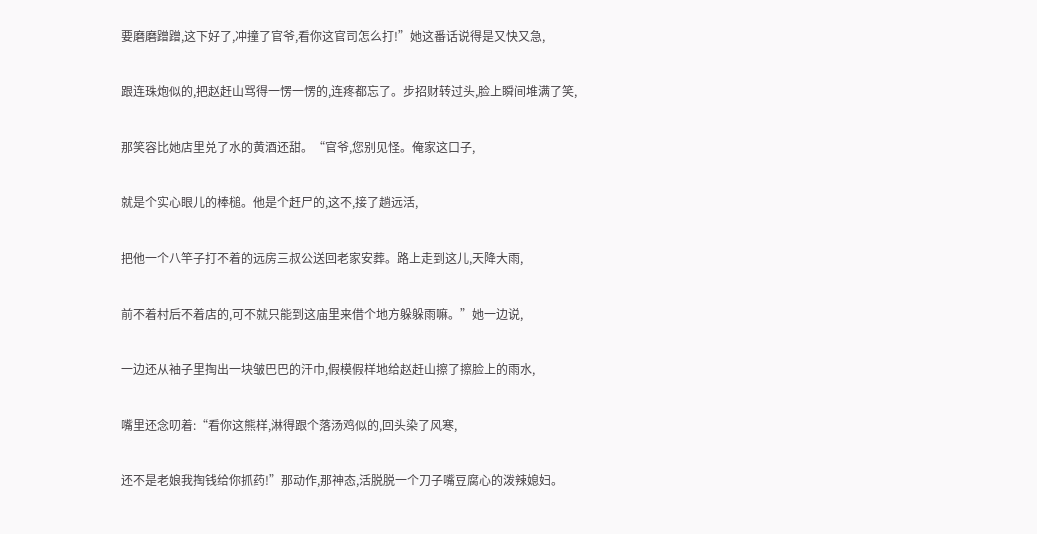要磨磨蹭蹭,这下好了,冲撞了官爷,看你这官司怎么打!”她这番话说得是又快又急,

跟连珠炮似的,把赵赶山骂得一愣一愣的,连疼都忘了。步招财转过头,脸上瞬间堆满了笑,

那笑容比她店里兑了水的黄酒还甜。“官爷,您别见怪。俺家这口子,

就是个实心眼儿的棒槌。他是个赶尸的,这不,接了趟远活,

把他一个八竿子打不着的远房三叔公送回老家安葬。路上走到这儿,天降大雨,

前不着村后不着店的,可不就只能到这庙里来借个地方躲躲雨嘛。”她一边说,

一边还从袖子里掏出一块皱巴巴的汗巾,假模假样地给赵赶山擦了擦脸上的雨水,

嘴里还念叨着:“看你这熊样,淋得跟个落汤鸡似的,回头染了风寒,

还不是老娘我掏钱给你抓药!”那动作,那神态,活脱脱一个刀子嘴豆腐心的泼辣媳妇。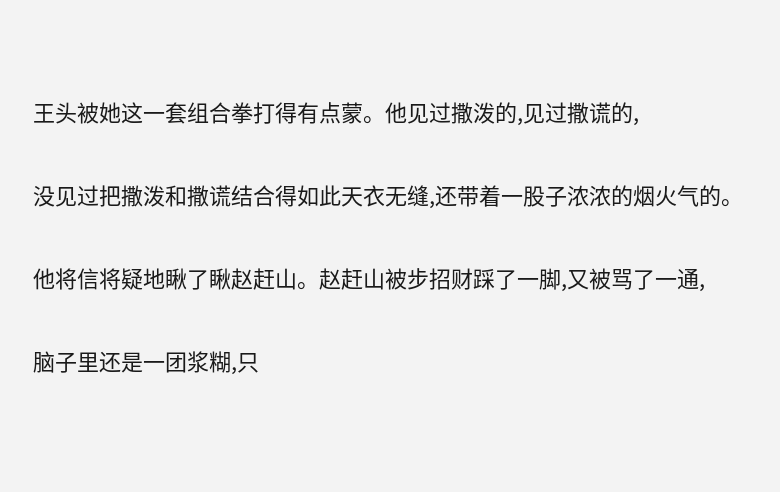王头被她这一套组合拳打得有点蒙。他见过撒泼的,见过撒谎的,

没见过把撒泼和撒谎结合得如此天衣无缝,还带着一股子浓浓的烟火气的。

他将信将疑地瞅了瞅赵赶山。赵赶山被步招财踩了一脚,又被骂了一通,

脑子里还是一团浆糊,只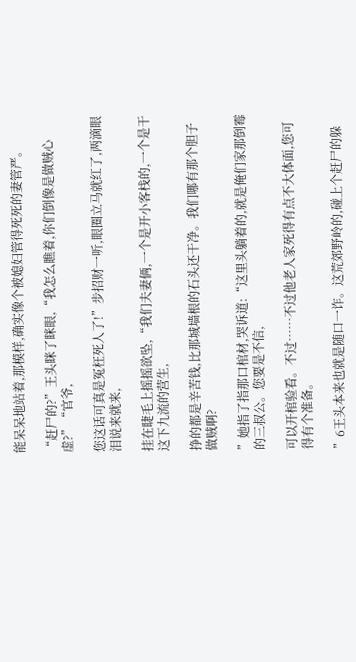能呆呆地站着,那模样,确实像个被媳妇管得死死的妻管严。

“赶尸的?”王头眯了眯眼,“我怎么瞧着,你们倒像是做贼心虚?”“官爷,

您这话可真是冤枉死人了!”步招财一听,眼圈立马就红了,两滴眼泪说来就来,

挂在睫毛上摇摇欲坠,“我们夫妻俩,一个是开小客栈的,一个是干这下九流的营生,

挣的都是辛苦钱,比那城墙根的石头还干净。我们哪有那个胆子做贼啊?

”她指了指那口棺材,哭诉道:“这里头躺着的,就是俺们家那倒霉的三叔公。您要是不信,

可以开棺验看。不过……不过他老人家死得有点不大体面,您可得有个准备。

”6王头本来也就是随口一诈。这荒郊野岭的,碰上个赶尸的躲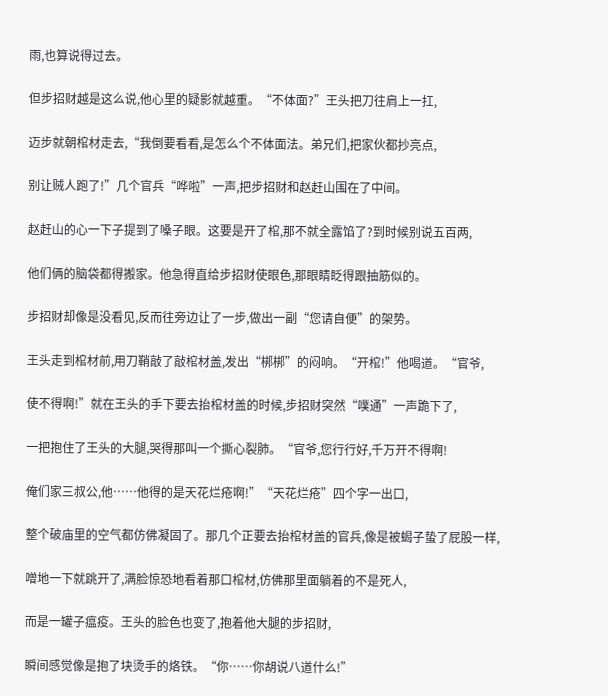雨,也算说得过去。

但步招财越是这么说,他心里的疑影就越重。“不体面?”王头把刀往肩上一扛,

迈步就朝棺材走去,“我倒要看看,是怎么个不体面法。弟兄们,把家伙都抄亮点,

别让贼人跑了!”几个官兵“哗啦”一声,把步招财和赵赶山围在了中间。

赵赶山的心一下子提到了嗓子眼。这要是开了棺,那不就全露馅了?到时候别说五百两,

他们俩的脑袋都得搬家。他急得直给步招财使眼色,那眼睛眨得跟抽筋似的。

步招财却像是没看见,反而往旁边让了一步,做出一副“您请自便”的架势。

王头走到棺材前,用刀鞘敲了敲棺材盖,发出“梆梆”的闷响。“开棺!”他喝道。“官爷,

使不得啊!”就在王头的手下要去抬棺材盖的时候,步招财突然“噗通”一声跪下了,

一把抱住了王头的大腿,哭得那叫一个撕心裂肺。“官爷,您行行好,千万开不得啊!

俺们家三叔公,他……他得的是天花烂疮啊!”“天花烂疮”四个字一出口,

整个破庙里的空气都仿佛凝固了。那几个正要去抬棺材盖的官兵,像是被蝎子蛰了屁股一样,

噌地一下就跳开了,满脸惊恐地看着那口棺材,仿佛那里面躺着的不是死人,

而是一罐子瘟疫。王头的脸色也变了,抱着他大腿的步招财,

瞬间感觉像是抱了块烫手的烙铁。“你……你胡说八道什么!”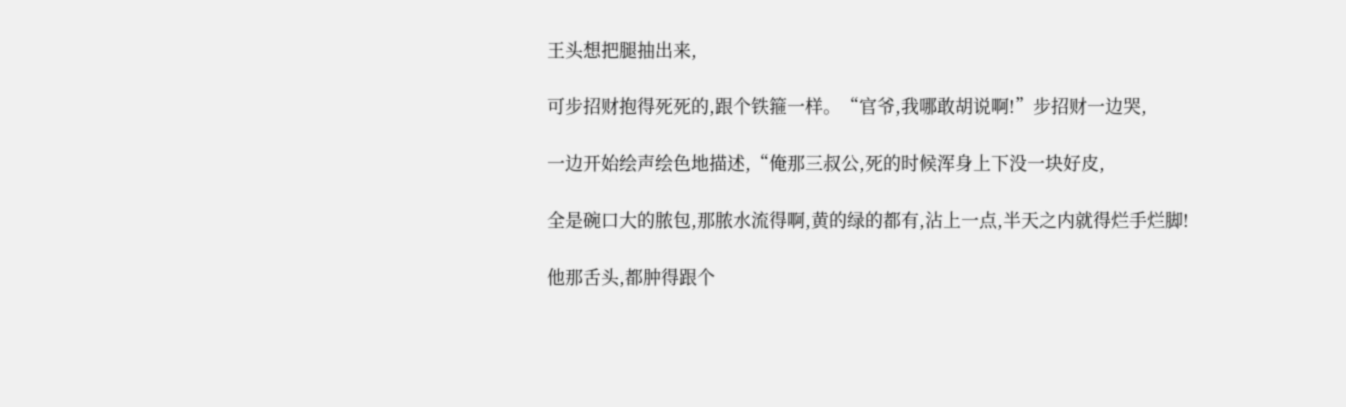王头想把腿抽出来,

可步招财抱得死死的,跟个铁箍一样。“官爷,我哪敢胡说啊!”步招财一边哭,

一边开始绘声绘色地描述,“俺那三叔公,死的时候浑身上下没一块好皮,

全是碗口大的脓包,那脓水流得啊,黄的绿的都有,沾上一点,半天之内就得烂手烂脚!

他那舌头,都肿得跟个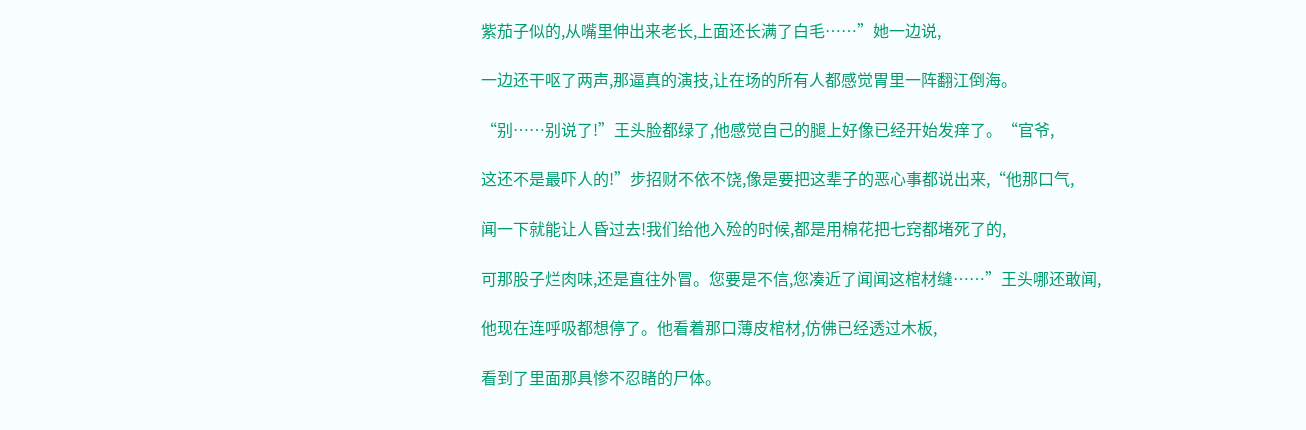紫茄子似的,从嘴里伸出来老长,上面还长满了白毛……”她一边说,

一边还干呕了两声,那逼真的演技,让在场的所有人都感觉胃里一阵翻江倒海。

“别……别说了!”王头脸都绿了,他感觉自己的腿上好像已经开始发痒了。“官爷,

这还不是最吓人的!”步招财不依不饶,像是要把这辈子的恶心事都说出来,“他那口气,

闻一下就能让人昏过去!我们给他入殓的时候,都是用棉花把七窍都堵死了的,

可那股子烂肉味,还是直往外冒。您要是不信,您凑近了闻闻这棺材缝……”王头哪还敢闻,

他现在连呼吸都想停了。他看着那口薄皮棺材,仿佛已经透过木板,

看到了里面那具惨不忍睹的尸体。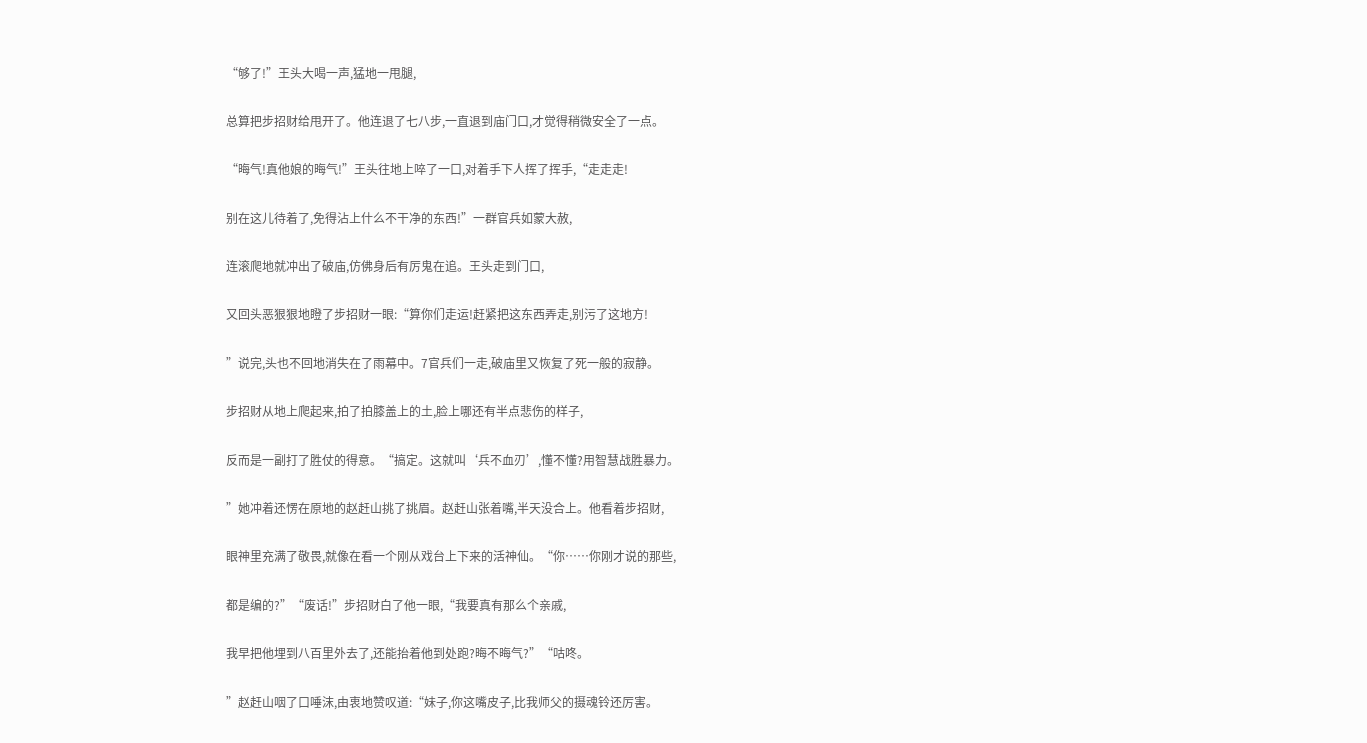“够了!”王头大喝一声,猛地一甩腿,

总算把步招财给甩开了。他连退了七八步,一直退到庙门口,才觉得稍微安全了一点。

“晦气!真他娘的晦气!”王头往地上啐了一口,对着手下人挥了挥手,“走走走!

别在这儿待着了,免得沾上什么不干净的东西!”一群官兵如蒙大赦,

连滚爬地就冲出了破庙,仿佛身后有厉鬼在追。王头走到门口,

又回头恶狠狠地瞪了步招财一眼:“算你们走运!赶紧把这东西弄走,别污了这地方!

”说完,头也不回地消失在了雨幕中。7官兵们一走,破庙里又恢复了死一般的寂静。

步招财从地上爬起来,拍了拍膝盖上的土,脸上哪还有半点悲伤的样子,

反而是一副打了胜仗的得意。“搞定。这就叫‘兵不血刃’,懂不懂?用智慧战胜暴力。

”她冲着还愣在原地的赵赶山挑了挑眉。赵赶山张着嘴,半天没合上。他看着步招财,

眼神里充满了敬畏,就像在看一个刚从戏台上下来的活神仙。“你……你刚才说的那些,

都是编的?”“废话!”步招财白了他一眼,“我要真有那么个亲戚,

我早把他埋到八百里外去了,还能抬着他到处跑?晦不晦气?”“咕咚。

”赵赶山咽了口唾沫,由衷地赞叹道:“妹子,你这嘴皮子,比我师父的摄魂铃还厉害。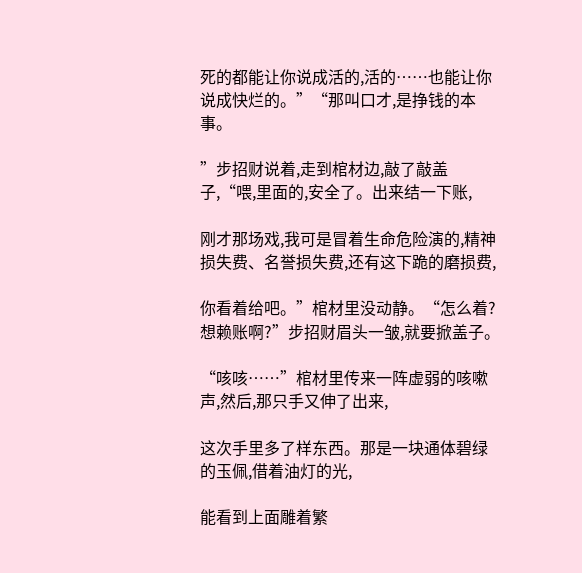死的都能让你说成活的,活的……也能让你说成快烂的。”“那叫口才,是挣钱的本事。

”步招财说着,走到棺材边,敲了敲盖子,“喂,里面的,安全了。出来结一下账,

刚才那场戏,我可是冒着生命危险演的,精神损失费、名誉损失费,还有这下跪的磨损费,

你看着给吧。”棺材里没动静。“怎么着?想赖账啊?”步招财眉头一皱,就要掀盖子。

“咳咳……”棺材里传来一阵虚弱的咳嗽声,然后,那只手又伸了出来,

这次手里多了样东西。那是一块通体碧绿的玉佩,借着油灯的光,

能看到上面雕着繁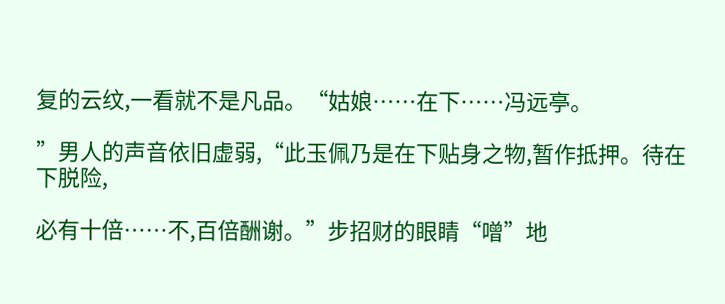复的云纹,一看就不是凡品。“姑娘……在下……冯远亭。

”男人的声音依旧虚弱,“此玉佩乃是在下贴身之物,暂作抵押。待在下脱险,

必有十倍……不,百倍酬谢。”步招财的眼睛“噌”地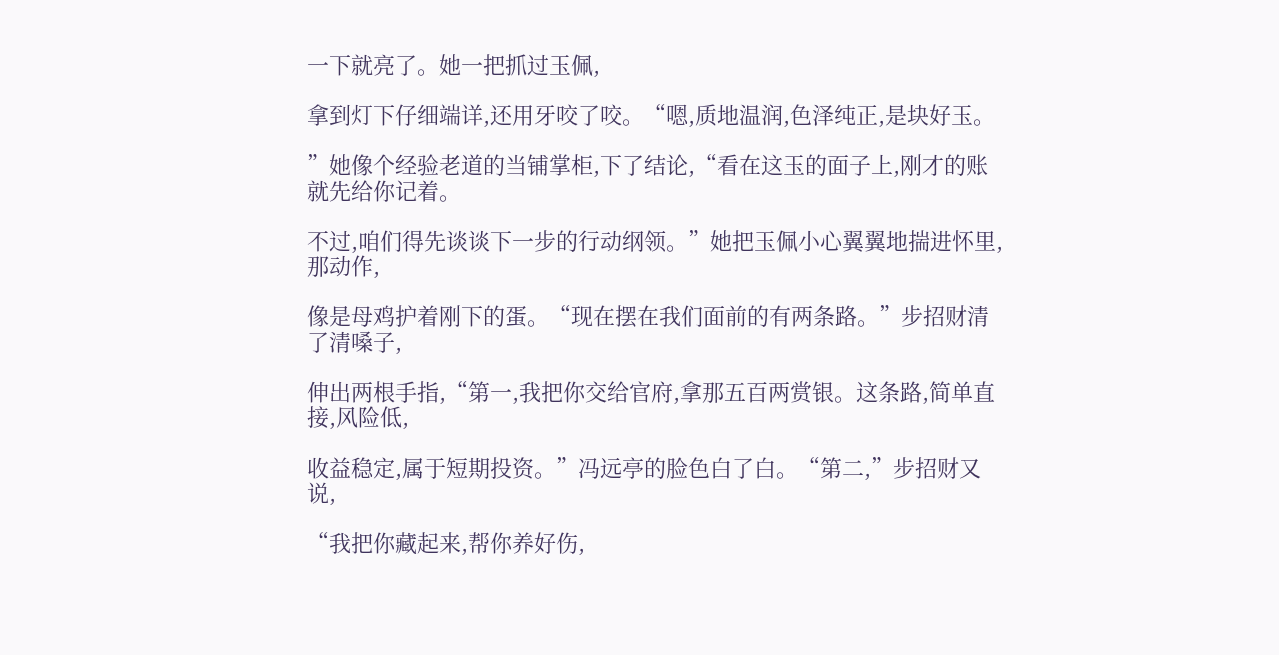一下就亮了。她一把抓过玉佩,

拿到灯下仔细端详,还用牙咬了咬。“嗯,质地温润,色泽纯正,是块好玉。

”她像个经验老道的当铺掌柜,下了结论,“看在这玉的面子上,刚才的账就先给你记着。

不过,咱们得先谈谈下一步的行动纲领。”她把玉佩小心翼翼地揣进怀里,那动作,

像是母鸡护着刚下的蛋。“现在摆在我们面前的有两条路。”步招财清了清嗓子,

伸出两根手指,“第一,我把你交给官府,拿那五百两赏银。这条路,简单直接,风险低,

收益稳定,属于短期投资。”冯远亭的脸色白了白。“第二,”步招财又说,

“我把你藏起来,帮你养好伤,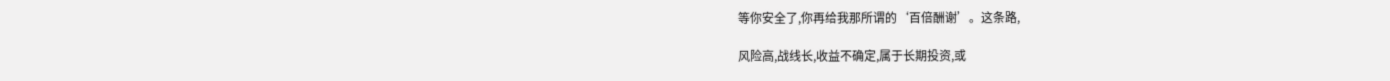等你安全了,你再给我那所谓的‘百倍酬谢’。这条路,

风险高,战线长,收益不确定,属于长期投资,或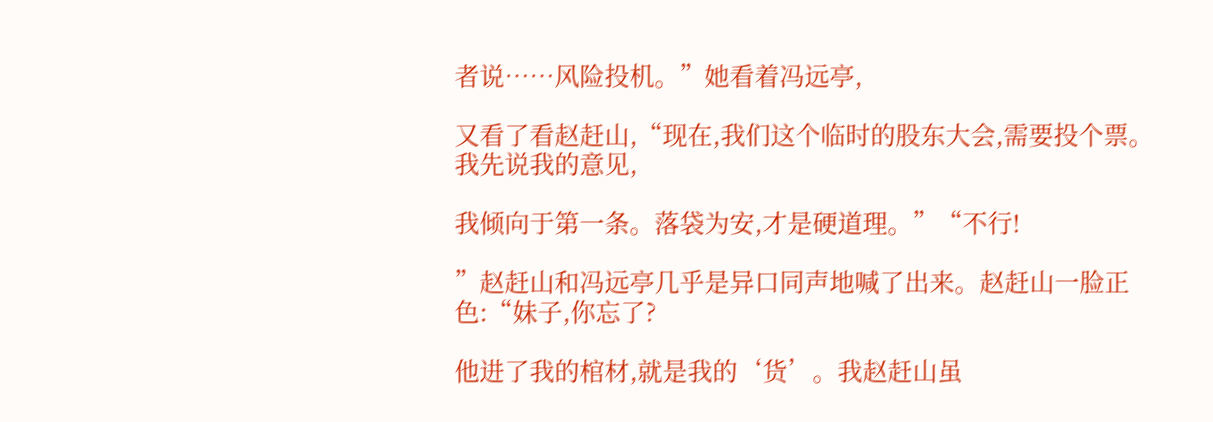者说……风险投机。”她看着冯远亭,

又看了看赵赶山,“现在,我们这个临时的股东大会,需要投个票。我先说我的意见,

我倾向于第一条。落袋为安,才是硬道理。”“不行!

”赵赶山和冯远亭几乎是异口同声地喊了出来。赵赶山一脸正色:“妹子,你忘了?

他进了我的棺材,就是我的‘货’。我赵赶山虽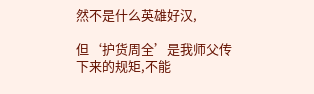然不是什么英雄好汉,

但‘护货周全’是我师父传下来的规矩,不能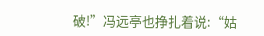破!”冯远亭也挣扎着说:“姑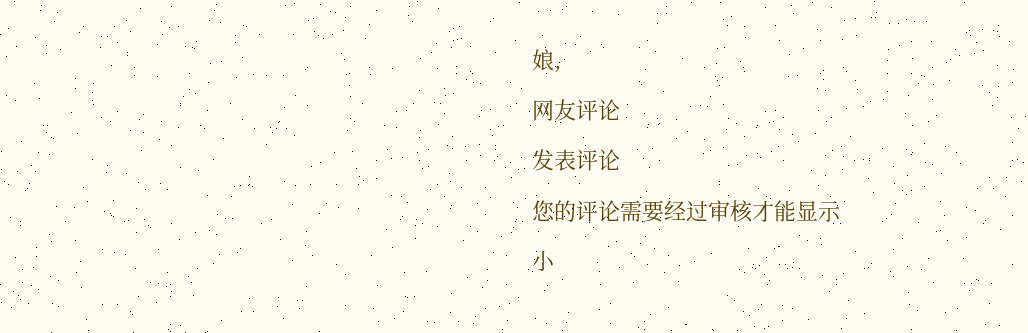娘,

网友评论

发表评论

您的评论需要经过审核才能显示

小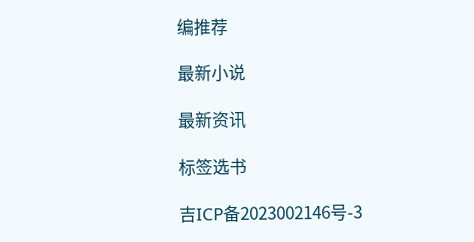编推荐

最新小说

最新资讯

标签选书

吉ICP备2023002146号-3